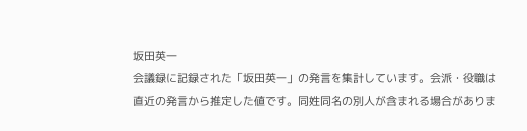坂田英一
会議録に記録された「坂田英一」の発言を集計しています。会派・役職は直近の発言から推定した値です。同姓同名の別人が含まれる場合がありま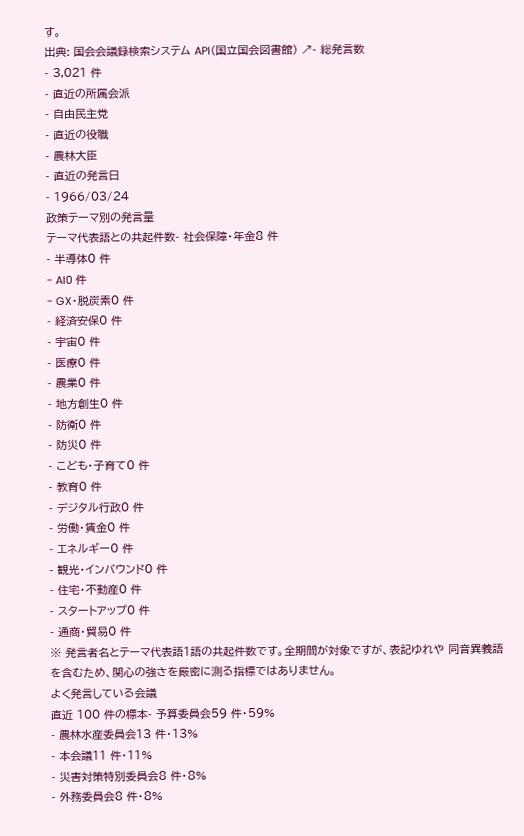す。
出典: 国会会議録検索システム API(国立国会図書館) ↗- 総発言数
- 3,021 件
- 直近の所属会派
- 自由民主党
- 直近の役職
- 農林大臣
- 直近の発言日
- 1966/03/24
政策テーマ別の発言量
テーマ代表語との共起件数- 社会保障・年金8 件
- 半導体0 件
- AI0 件
- GX・脱炭素0 件
- 経済安保0 件
- 宇宙0 件
- 医療0 件
- 農業0 件
- 地方創生0 件
- 防衛0 件
- 防災0 件
- こども・子育て0 件
- 教育0 件
- デジタル行政0 件
- 労働・賃金0 件
- エネルギー0 件
- 観光・インバウンド0 件
- 住宅・不動産0 件
- スタートアップ0 件
- 通商・貿易0 件
※ 発言者名とテーマ代表語1語の共起件数です。全期間が対象ですが、表記ゆれや 同音異義語を含むため、関心の強さを厳密に測る指標ではありません。
よく発言している会議
直近 100 件の標本- 予算委員会59 件・59%
- 農林水産委員会13 件・13%
- 本会議11 件・11%
- 災害対策特別委員会8 件・8%
- 外務委員会8 件・8%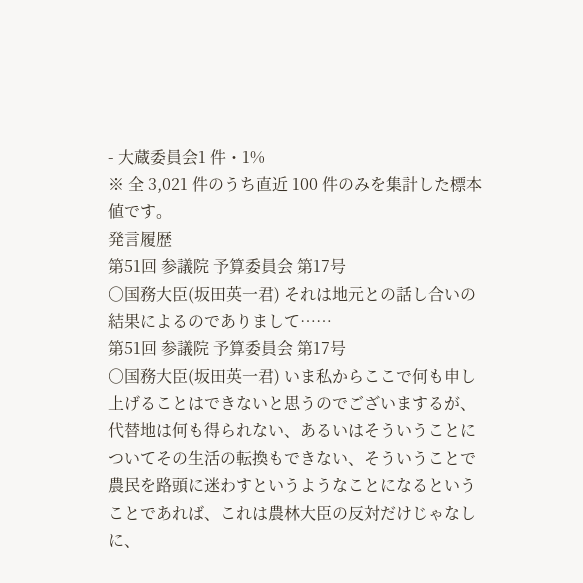- 大蔵委員会1 件・1%
※ 全 3,021 件のうち直近 100 件のみを集計した標本値です。
発言履歴
第51回 参議院 予算委員会 第17号
○国務大臣(坂田英一君) それは地元との話し合いの結果によるのでありまして……
第51回 参議院 予算委員会 第17号
○国務大臣(坂田英一君) いま私からここで何も申し上げることはできないと思うのでございまするが、代替地は何も得られない、あるいはそういうことについてその生活の転換もできない、そういうことで農民を路頭に迷わすというようなことになるということであれば、これは農林大臣の反対だけじゃなしに、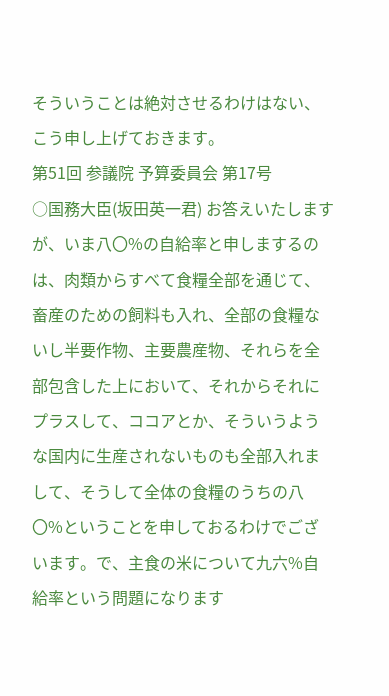そういうことは絶対させるわけはない、こう申し上げておきます。
第51回 参議院 予算委員会 第17号
○国務大臣(坂田英一君) お答えいたしますが、いま八〇%の自給率と申しまするのは、肉類からすべて食糧全部を通じて、畜産のための飼料も入れ、全部の食糧ないし半要作物、主要農産物、それらを全部包含した上において、それからそれにプラスして、ココアとか、そういうような国内に生産されないものも全部入れまして、そうして全体の食糧のうちの八〇%ということを申しておるわけでございます。で、主食の米について九六%自給率という問題になります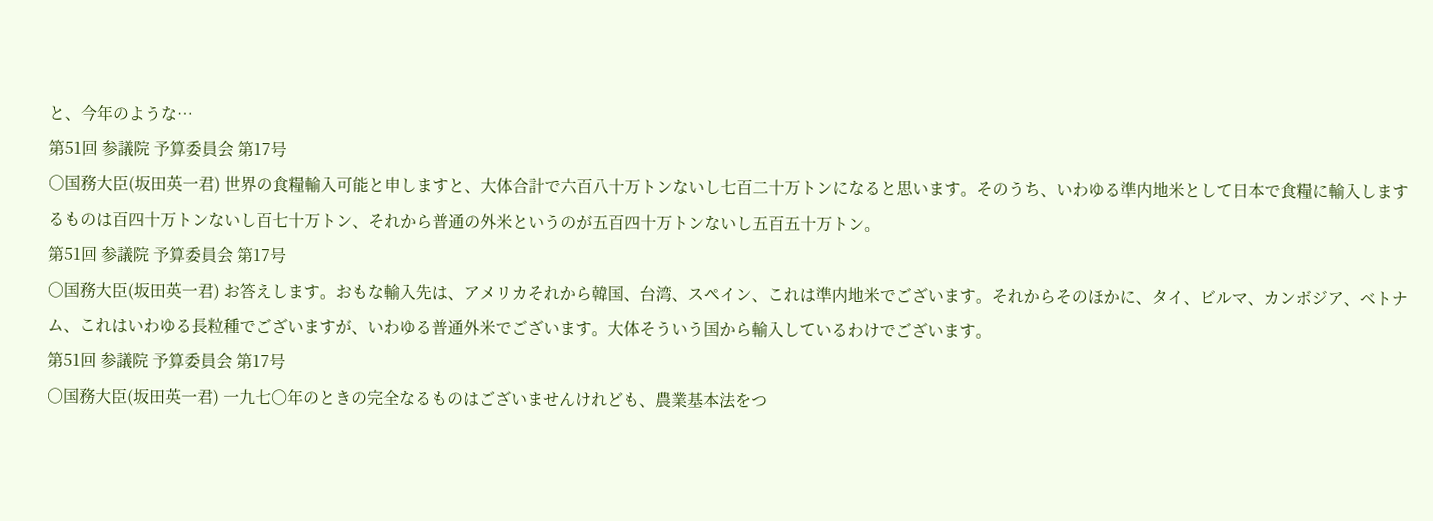と、今年のような…
第51回 参議院 予算委員会 第17号
○国務大臣(坂田英一君) 世界の食糧輸入可能と申しますと、大体合計で六百八十万トンないし七百二十万トンになると思います。そのうち、いわゆる準内地米として日本で食糧に輸入しまするものは百四十万トンないし百七十万トン、それから普通の外米というのが五百四十万トンないし五百五十万トン。
第51回 参議院 予算委員会 第17号
○国務大臣(坂田英一君) お答えします。おもな輸入先は、アメリカそれから韓国、台湾、スペイン、これは準内地米でございます。それからそのほかに、タイ、ビルマ、カンボジア、ベトナム、これはいわゆる長粒種でございますが、いわゆる普通外米でございます。大体そういう国から輸入しているわけでございます。
第51回 参議院 予算委員会 第17号
○国務大臣(坂田英一君) 一九七〇年のときの完全なるものはございませんけれども、農業基本法をつ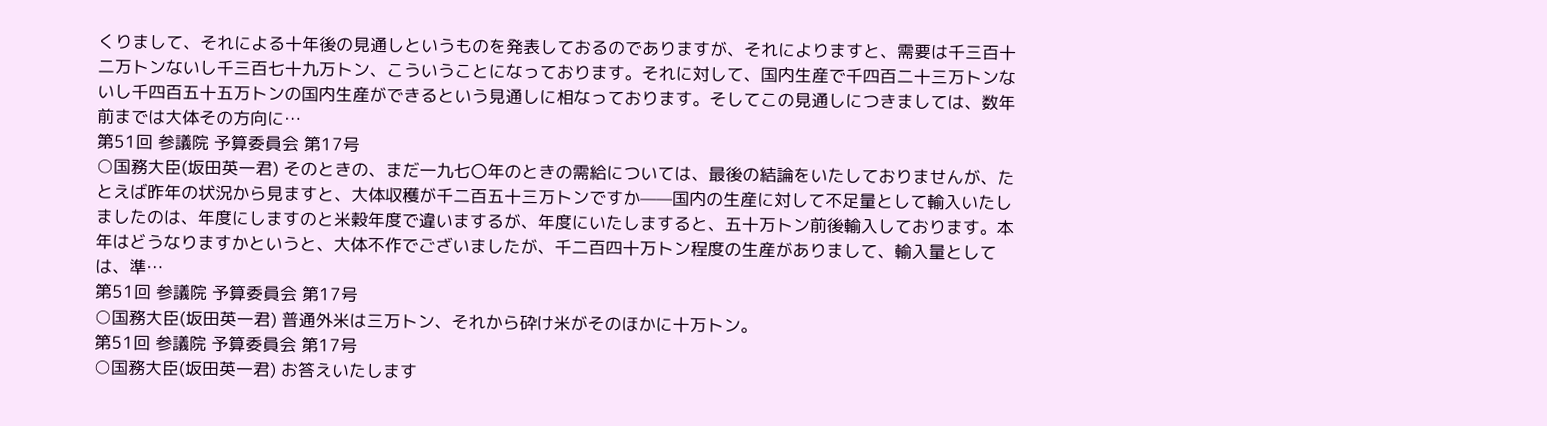くりまして、それによる十年後の見通しというものを発表しておるのでありますが、それによりますと、需要は千三百十二万トンないし千三百七十九万トン、こういうことになっております。それに対して、国内生産で千四百二十三万トンないし千四百五十五万トンの国内生産ができるという見通しに相なっております。そしてこの見通しにつきましては、数年前までは大体その方向に…
第51回 参議院 予算委員会 第17号
○国務大臣(坂田英一君) そのときの、まだ一九七〇年のときの需給については、最後の結論をいたしておりませんが、たとえば昨年の状況から見ますと、大体収穫が千二百五十三万トンですか——国内の生産に対して不足量として輸入いたしましたのは、年度にしますのと米穀年度で違いまするが、年度にいたしますると、五十万トン前後輸入しております。本年はどうなりますかというと、大体不作でございましたが、千二百四十万トン程度の生産がありまして、輸入量としては、準…
第51回 参議院 予算委員会 第17号
○国務大臣(坂田英一君) 普通外米は三万トン、それから砕け米がそのほかに十万トン。
第51回 参議院 予算委員会 第17号
○国務大臣(坂田英一君) お答えいたします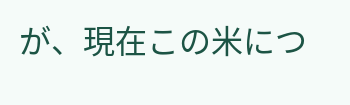が、現在この米につ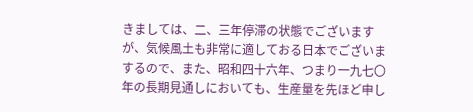きましては、二、三年停滞の状態でございますが、気候風土も非常に適しておる日本でございまするので、また、昭和四十六年、つまり一九七〇年の長期見通しにおいても、生産量を先ほど申し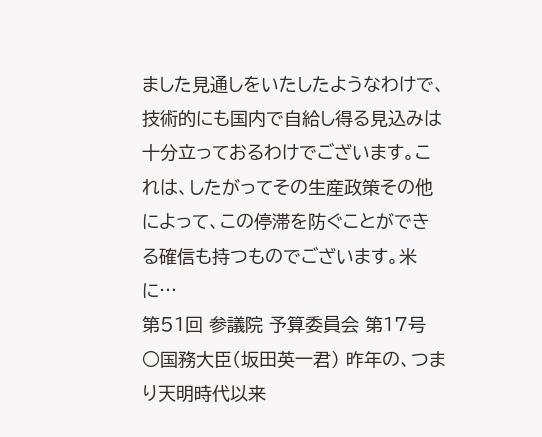ました見通しをいたしたようなわけで、技術的にも国内で自給し得る見込みは十分立っておるわけでございます。これは、したがってその生産政策その他によって、この停滞を防ぐことができる確信も持つものでございます。米に…
第51回 参議院 予算委員会 第17号
○国務大臣(坂田英一君) 昨年の、つまり天明時代以来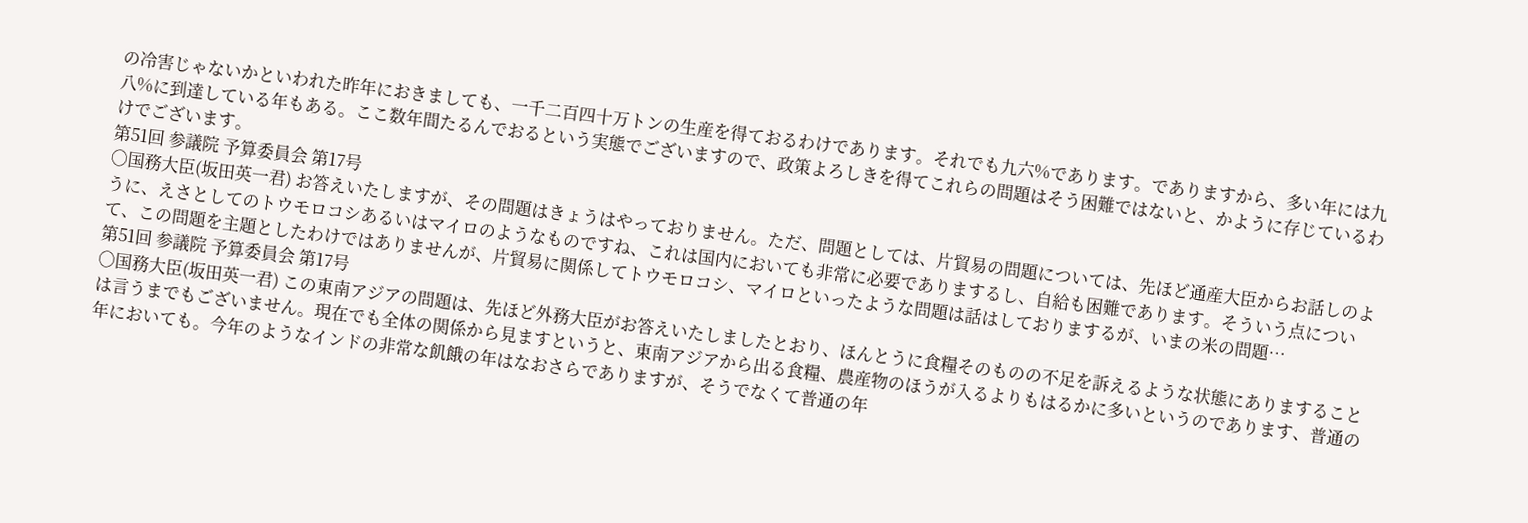の冷害じゃないかといわれた昨年におきましても、一千二百四十万トンの生産を得ておるわけであります。それでも九六%であります。でありますから、多い年には九八%に到達している年もある。ここ数年間たるんでおるという実態でございますので、政策よろしきを得てこれらの問題はそう困難ではないと、かように存じているわけでございます。
第51回 参議院 予算委員会 第17号
○国務大臣(坂田英一君) お答えいたしますが、その問題はきょうはやっておりません。ただ、問題としては、片貿易の問題については、先ほど通産大臣からお話しのように、えさとしてのトウモロコシあるいはマイロのようなものですね、これは国内においても非常に必要でありまするし、自給も困難であります。そういう点について、この問題を主題としたわけではありませんが、片貿易に関係してトウモロコシ、マイロといったような問題は話はしておりまするが、いまの米の問題…
第51回 参議院 予算委員会 第17号
○国務大臣(坂田英一君) この東南アジアの問題は、先ほど外務大臣がお答えいたしましたとおり、ほんとうに食糧そのものの不足を訴えるような状態にありますることは言うまでもございません。現在でも全体の関係から見ますというと、東南アジアから出る食糧、農産物のほうが入るよりもはるかに多いというのであります、普通の年においても。今年のようなインドの非常な飢餓の年はなおさらでありますが、そうでなくて普通の年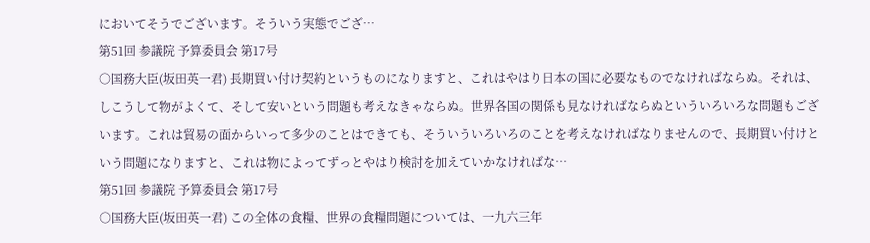においてそうでございます。そういう実態でござ…
第51回 参議院 予算委員会 第17号
○国務大臣(坂田英一君) 長期買い付け契約というものになりますと、これはやはり日本の国に必要なものでなければならぬ。それは、しこうして物がよくて、そして安いという問題も考えなきゃならぬ。世界各国の関係も見なければならぬといういろいろな問題もございます。これは貿易の面からいって多少のことはできても、そういういろいろのことを考えなければなりませんので、長期買い付けという問題になりますと、これは物によってずっとやはり検討を加えていかなければな…
第51回 参議院 予算委員会 第17号
○国務大臣(坂田英一君) この全体の食糧、世界の食糧問題については、一九六三年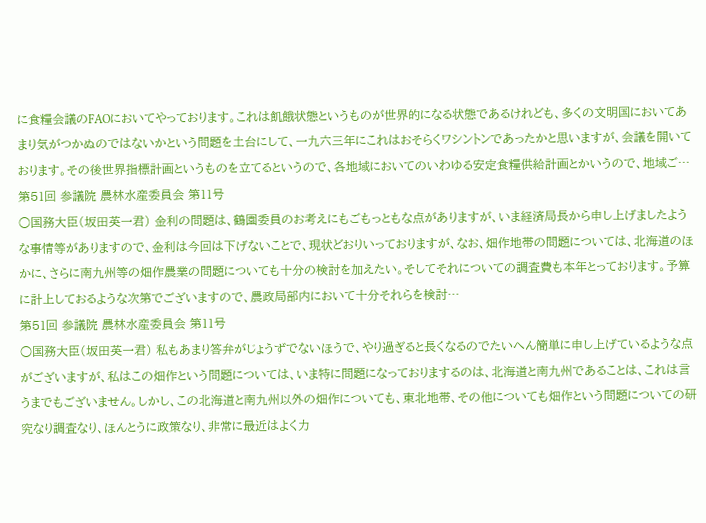に食糧会議のFAOにおいてやっております。これは飢餓状態というものが世界的になる状態であるけれども、多くの文明国においてあまり気がつかぬのではないかという問題を土台にして、一九六三年にこれはおそらくワシントンであったかと思いますが、会議を開いております。その後世界指標計画というものを立てるというので、各地域においてのいわゆる安定食糧供給計画とかいうので、地域ご…
第51回 参議院 農林水産委員会 第11号
○国務大臣(坂田英一君) 金利の問題は、鶴園委員のお考えにもごもっともな点がありますが、いま経済局長から申し上げましたような事情等がありますので、金利は今回は下げないことで、現状どおりいっておりますが、なお、畑作地帯の問題については、北海道のほかに、さらに南九州等の畑作農業の問題についても十分の検討を加えたい。そしてそれについての調査費も本年とっております。予算に計上しておるような次第でございますので、農政局部内において十分それらを検討…
第51回 参議院 農林水産委員会 第11号
○国務大臣(坂田英一君) 私もあまり答弁がじょうずでないほうで、やり過ぎると長くなるのでたいへん簡単に申し上げているような点がございますが、私はこの畑作という問題については、いま特に問題になっておりまするのは、北海道と南九州であることは、これは言うまでもございません。しかし、この北海道と南九州以外の畑作についても、東北地帯、その他についても畑作という問題についての研究なり調査なり、ほんとうに政策なり、非常に最近はよく力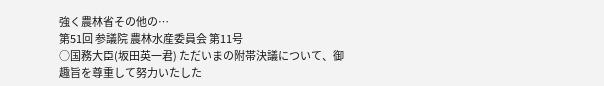強く農林省その他の…
第51回 参議院 農林水産委員会 第11号
○国務大臣(坂田英一君) ただいまの附帯決議について、御趣旨を尊重して努力いたした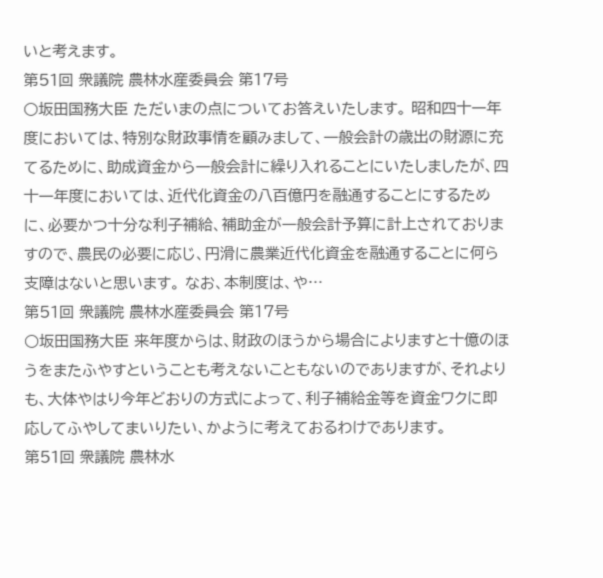いと考えます。
第51回 衆議院 農林水産委員会 第17号
○坂田国務大臣 ただいまの点についてお答えいたします。 昭和四十一年度においては、特別な財政事情を顧みまして、一般会計の歳出の財源に充てるために、助成資金から一般会計に繰り入れることにいたしましたが、四十一年度においては、近代化資金の八百億円を融通することにするために、必要かつ十分な利子補給、補助金が一般会計予算に計上されておりますので、農民の必要に応じ、円滑に農業近代化資金を融通することに何ら支障はないと思います。 なお、本制度は、や…
第51回 衆議院 農林水産委員会 第17号
○坂田国務大臣 来年度からは、財政のほうから場合によりますと十億のほうをまたふやすということも考えないこともないのでありますが、それよりも、大体やはり今年どおりの方式によって、利子補給金等を資金ワクに即応してふやしてまいりたい、かように考えておるわけであります。
第51回 衆議院 農林水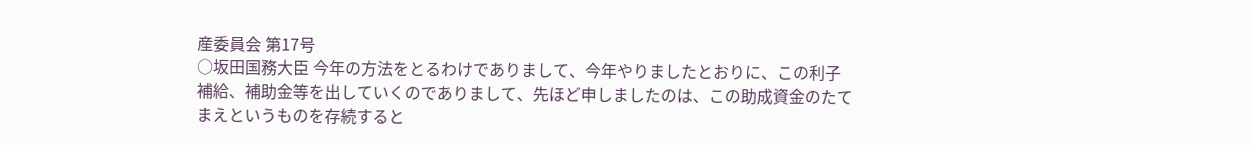産委員会 第17号
○坂田国務大臣 今年の方法をとるわけでありまして、今年やりましたとおりに、この利子補給、補助金等を出していくのでありまして、先ほど申しましたのは、この助成資金のたてまえというものを存続すると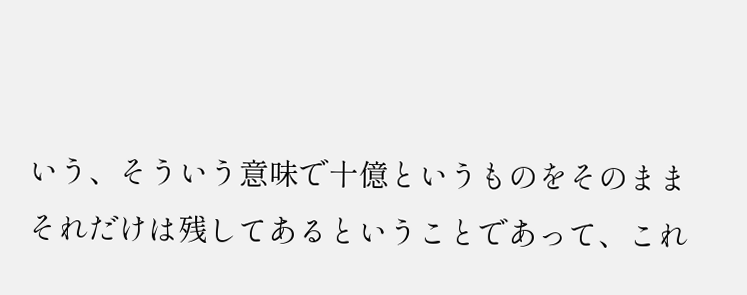いう、そういう意味で十億というものをそのままそれだけは残してあるということであって、これ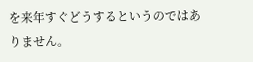を来年すぐどうするというのではありません。